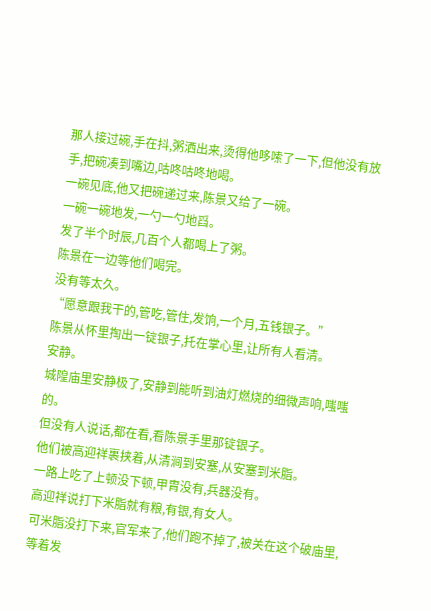那人接过碗,手在抖,粥洒出来,烫得他哆嗦了一下,但他没有放手,把碗凑到嘴边,咕咚咕咚地喝。
一碗见底,他又把碗递过来,陈景又给了一碗。
一碗一碗地发,一勺一勺地舀。
发了半个时辰,几百个人都喝上了粥。
陈景在一边等他们喝完。
没有等太久。
“愿意跟我干的,管吃,管住,发饷,一个月,五钱银子。”
陈景从怀里掏出一锭银子,托在掌心里,让所有人看清。
安静。
城隍庙里安静极了,安静到能听到油灯燃烧的细微声响,嗤嗤的。
但没有人说话,都在看,看陈景手里那锭银子。
他们被高迎祥裹挟着,从清涧到安塞,从安塞到米脂。
一路上吃了上顿没下顿,甲胄没有,兵器没有。
高迎祥说打下米脂就有粮,有银,有女人。
可米脂没打下来,官军来了,他们跑不掉了,被关在这个破庙里,等着发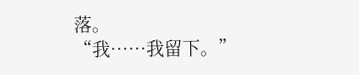落。
“我……我留下。”